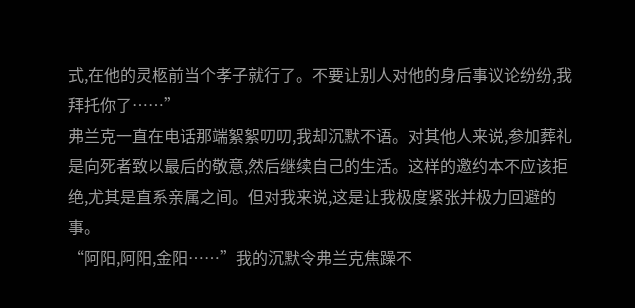式,在他的灵柩前当个孝子就行了。不要让别人对他的身后事议论纷纷,我拜托你了……”
弗兰克一直在电话那端絮絮叨叨,我却沉默不语。对其他人来说,参加葬礼是向死者致以最后的敬意,然后继续自己的生活。这样的邀约本不应该拒绝,尤其是直系亲属之间。但对我来说,这是让我极度紧张并极力回避的事。
“阿阳,阿阳,金阳……”我的沉默令弗兰克焦躁不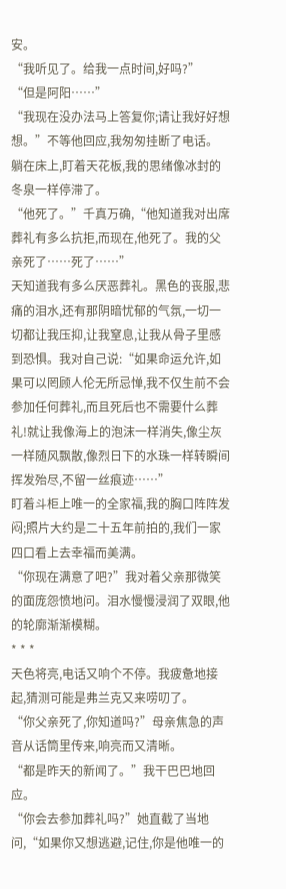安。
“我听见了。给我一点时间,好吗?”
“但是阿阳……”
“我现在没办法马上答复你;请让我好好想想。”不等他回应,我匆匆挂断了电话。
躺在床上,盯着天花板,我的思绪像冰封的冬泉一样停滞了。
“他死了。”千真万确,“他知道我对出席葬礼有多么抗拒,而现在,他死了。我的父亲死了……死了……”
天知道我有多么厌恶葬礼。黑色的丧服,悲痛的泪水,还有那阴暗忧郁的气氛,一切一切都让我压抑,让我窒息,让我从骨子里感到恐惧。我对自己说:“如果命运允许,如果可以罔顾人伦无所忌惮,我不仅生前不会参加任何葬礼,而且死后也不需要什么葬礼!就让我像海上的泡沫一样消失,像尘灰一样随风飘散,像烈日下的水珠一样转瞬间挥发殆尽,不留一丝痕迹……”
盯着斗柜上唯一的全家福,我的胸口阵阵发闷;照片大约是二十五年前拍的,我们一家四口看上去幸福而美满。
“你现在满意了吧?”我对着父亲那微笑的面庞怨愤地问。泪水慢慢浸润了双眼,他的轮廓渐渐模糊。
* * *
天色将亮,电话又响个不停。我疲惫地接起,猜测可能是弗兰克又来唠叨了。
“你父亲死了,你知道吗?”母亲焦急的声音从话筒里传来,响亮而又清晰。
“都是昨天的新闻了。”我干巴巴地回应。
“你会去参加葬礼吗?”她直截了当地问,“如果你又想逃避,记住,你是他唯一的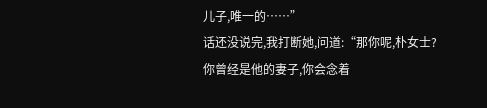儿子,唯一的……”
话还没说完,我打断她,问道:“那你呢,朴女士?你曾经是他的妻子,你会念着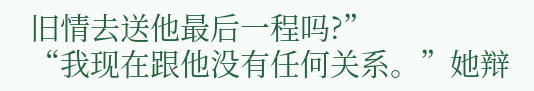旧情去送他最后一程吗?”
“我现在跟他没有任何关系。”她辩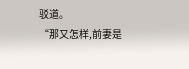驳道。
“那又怎样,前妻是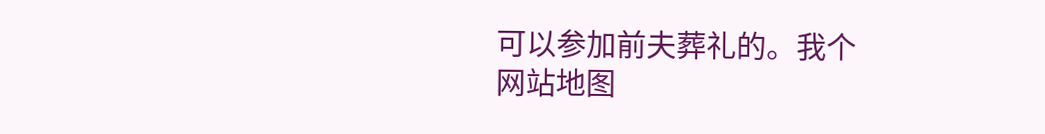可以参加前夫葬礼的。我个
网站地图